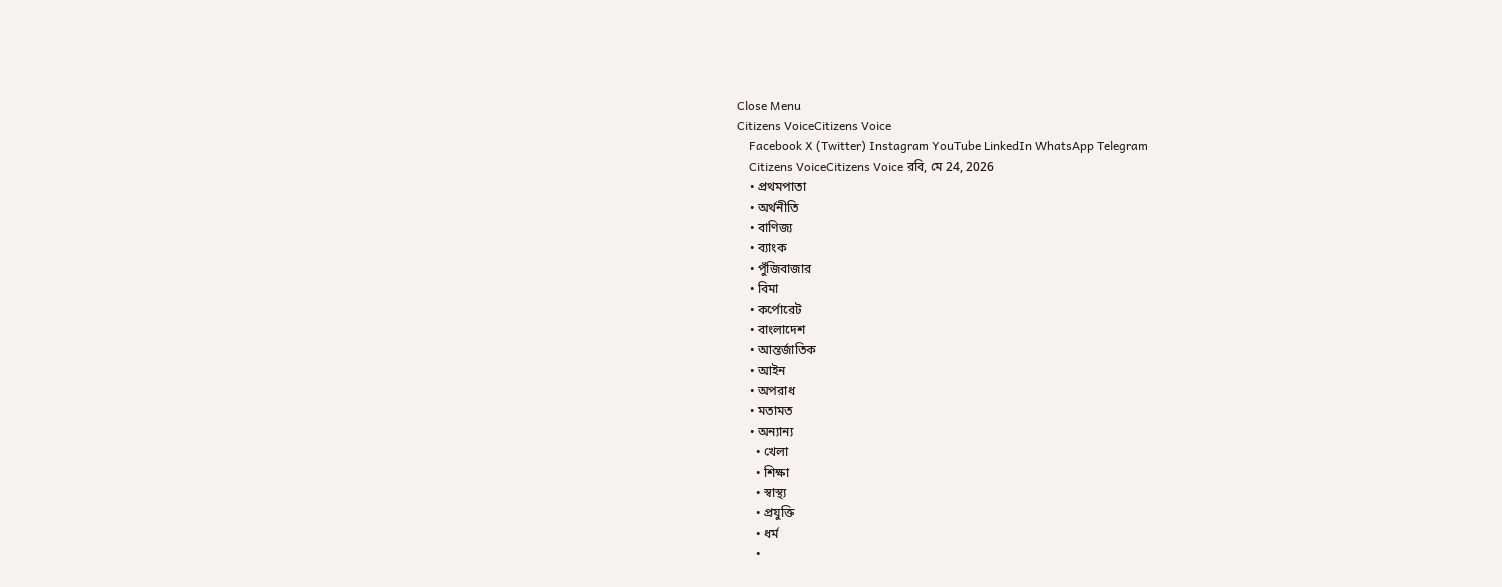Close Menu
Citizens VoiceCitizens Voice
    Facebook X (Twitter) Instagram YouTube LinkedIn WhatsApp Telegram
    Citizens VoiceCitizens Voice রবি, মে 24, 2026
    • প্রথমপাতা
    • অর্থনীতি
    • বাণিজ্য
    • ব্যাংক
    • পুঁজিবাজার
    • বিমা
    • কর্পোরেট
    • বাংলাদেশ
    • আন্তর্জাতিক
    • আইন
    • অপরাধ
    • মতামত
    • অন্যান্য
      • খেলা
      • শিক্ষা
      • স্বাস্থ্য
      • প্রযুক্তি
      • ধর্ম
      •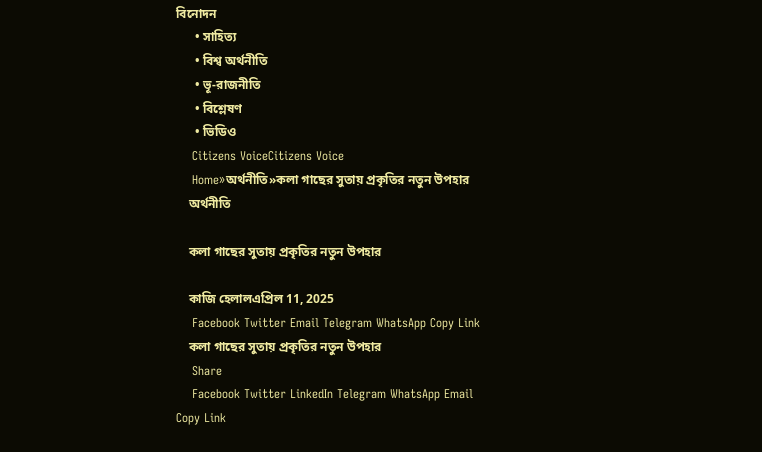বিনোদন
      • সাহিত্য
      • বিশ্ব অর্থনীতি
      • ভূ-রাজনীতি
      • বিশ্লেষণ
      • ভিডিও
    Citizens VoiceCitizens Voice
    Home»অর্থনীতি»কলা গাছের সুতায় প্রকৃতির নতুন উপহার
    অর্থনীতি

    কলা গাছের সুতায় প্রকৃতির নতুন উপহার

    কাজি হেলালএপ্রিল 11, 2025
    Facebook Twitter Email Telegram WhatsApp Copy Link
    কলা গাছের সুতায় প্রকৃতির নতুন উপহার
    Share
    Facebook Twitter LinkedIn Telegram WhatsApp Email Copy Link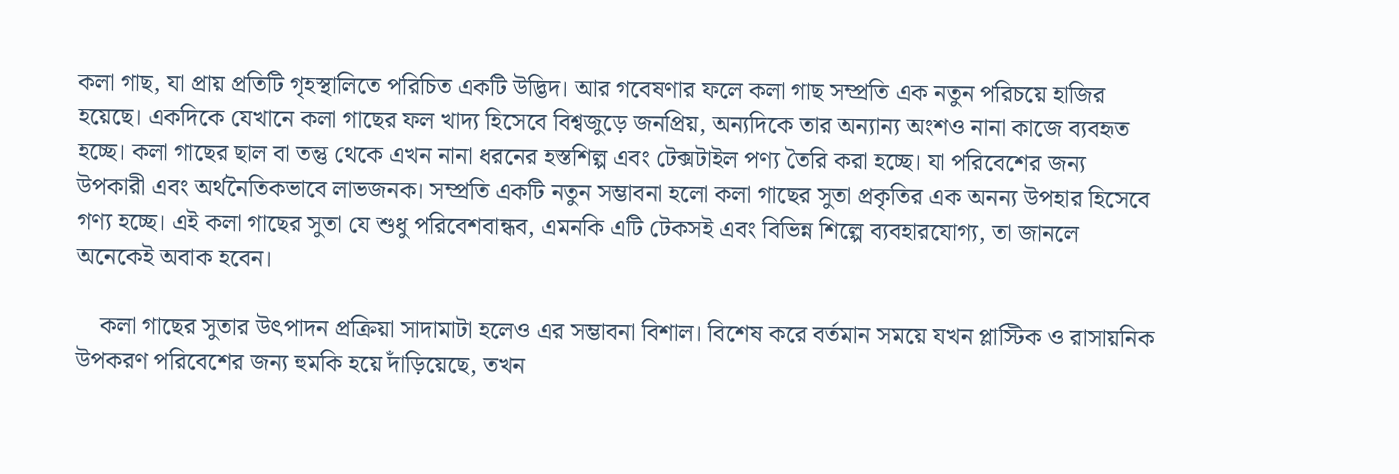কলা গাছ, যা প্রায় প্রতিটি গৃহস্থালিতে পরিচিত একটি উদ্ভিদ। আর গবেষণার ফলে কলা গাছ সম্প্রতি এক নতুন পরিচয়ে হাজির হয়েছে। একদিকে যেখানে কলা গাছের ফল খাদ্য হিসেবে বিশ্বজুড়ে জনপ্রিয়, অন্যদিকে তার অন্যান্য অংশও নানা কাজে ব্যবহৃত হচ্ছে। কলা গাছের ছাল বা তন্তু থেকে এখন নানা ধরনের হস্তশিল্প এবং টেক্সটাইল পণ্য তৈরি করা হচ্ছে। যা পরিবেশের জন্য উপকারী এবং অর্থনৈতিকভাবে লাভজনক। সম্প্রতি একটি নতুন সম্ভাবনা হলো কলা গাছের সুতা প্রকৃতির এক অনন্য উপহার হিসেবে গণ্য হচ্ছে। এই কলা গাছের সুতা যে শুধু পরিবেশবান্ধব, এমনকি এটি টেকসই এবং বিভিন্ন শিল্পে ব্যবহারযোগ্য, তা জানলে অনেকেই অবাক হবেন।

    কলা গাছের সুতার উৎপাদন প্রক্রিয়া সাদামাটা হলেও এর সম্ভাবনা বিশাল। বিশেষ করে বর্তমান সময়ে যখন প্লাস্টিক ও রাসায়নিক উপকরণ পরিবেশের জন্য হুমকি হয়ে দাঁড়িয়েছে, তখন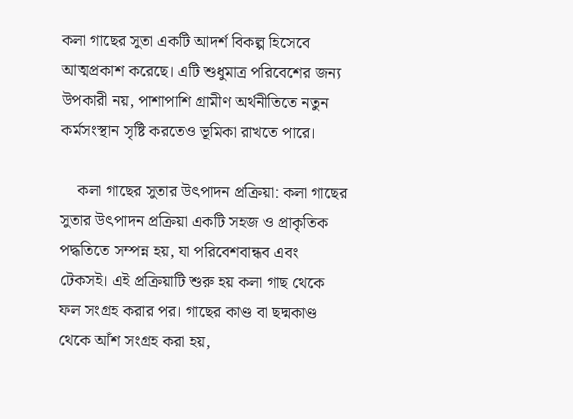কলা গাছের সুতা একটি আদর্শ বিকল্প হিসেবে আত্মপ্রকাশ করেছে। এটি শুধুমাত্র পরিবেশের জন্য উপকারী নয়, পাশাপাশি গ্রামীণ অর্থনীতিতে নতুন কর্মসংস্থান সৃষ্টি করতেও ভূমিকা রাখতে পারে।

    কলা গাছের সুতার উৎপাদন প্রক্রিয়া: কলা গাছের সুতার উৎপাদন প্রক্রিয়া একটি সহজ ও প্রাকৃতিক পদ্ধতিতে সম্পন্ন হয়, যা পরিবেশবান্ধব এবং টেকসই। এই প্রক্রিয়াটি শুরু হয় কলা গাছ থেকে ফল সংগ্রহ করার পর। গাছের কাণ্ড বা ছদ্মকাণ্ড থেকে আঁশ সংগ্রহ করা হয়,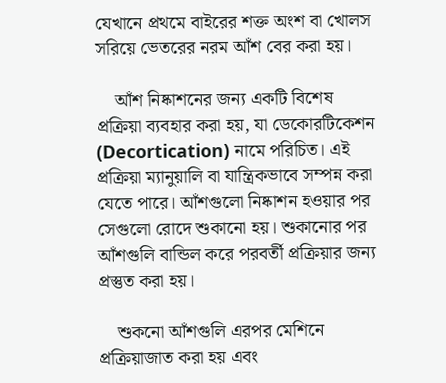যেখানে প্রথমে বাইরের শক্ত অংশ বা খোলস সরিয়ে ভেতরের নরম আঁশ বের করা হয়।

    আঁশ নিষ্কাশনের জন্য একটি বিশেষ প্রক্রিয়া ব্যবহার করা হয়, যা ডেকোরটিকেশন (Decortication) নামে পরিচিত। এই প্রক্রিয়া ম্যানুয়ালি বা যান্ত্রিকভাবে সম্পন্ন করা যেতে পারে। আঁশগুলো নিষ্কাশন হওয়ার পর সেগুলো রোদে শুকানো হয়। শুকানোর পর আঁশগুলি বান্ডিল করে পরবর্তী প্রক্রিয়ার জন্য প্রস্তুত করা হয়।

    শুকনো আঁশগুলি এরপর মেশিনে প্রক্রিয়াজাত করা হয় এবং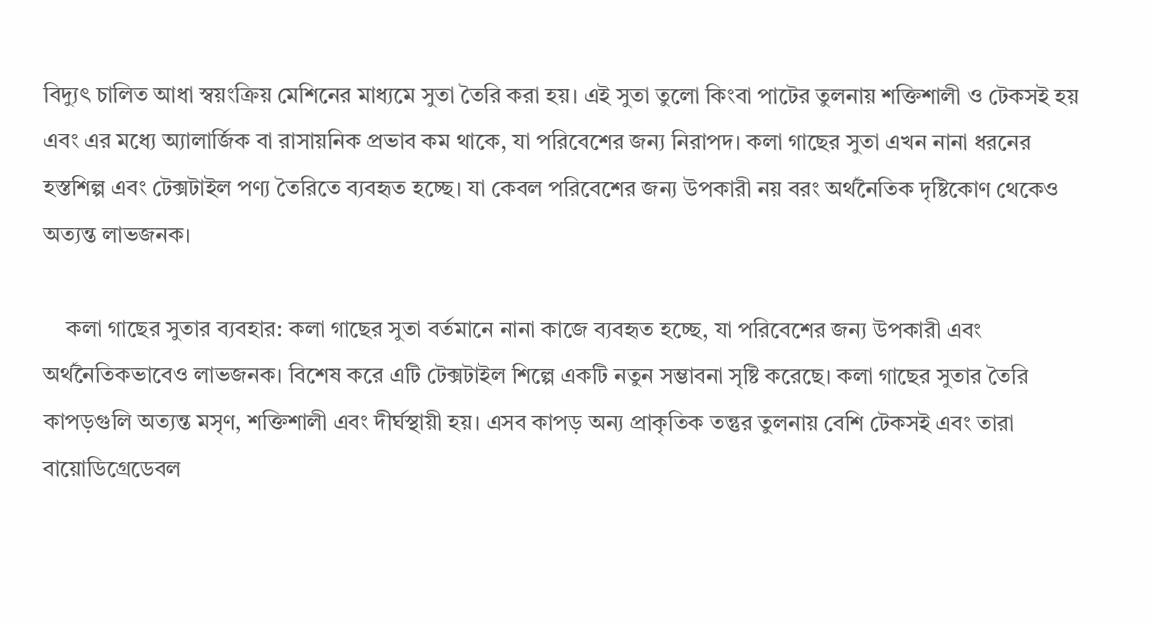বিদ্যুৎ চালিত আধা স্বয়ংক্রিয় মেশিনের মাধ্যমে সুতা তৈরি করা হয়। এই সুতা তুলো কিংবা পাটের তুলনায় শক্তিশালী ও টেকসই হয় এবং এর মধ্যে অ্যালার্জিক বা রাসায়নিক প্রভাব কম থাকে, যা পরিবেশের জন্য নিরাপদ। কলা গাছের সুতা এখন নানা ধরনের হস্তশিল্প এবং টেক্সটাইল পণ্য তৈরিতে ব্যবহৃত হচ্ছে। যা কেবল পরিবেশের জন্য উপকারী নয় বরং অর্থনৈতিক দৃষ্টিকোণ থেকেও অত্যন্ত লাভজনক।

    কলা গাছের সুতার ব্যবহার: কলা গাছের সুতা বর্তমানে নানা কাজে ব্যবহৃত হচ্ছে, যা পরিবেশের জন্য উপকারী এবং অর্থনৈতিকভাবেও লাভজনক। বিশেষ করে এটি টেক্সটাইল শিল্পে একটি নতুন সম্ভাবনা সৃষ্টি করেছে। কলা গাছের সুতার তৈরি কাপড়গুলি অত্যন্ত মসৃণ, শক্তিশালী এবং দীর্ঘস্থায়ী হয়। এসব কাপড় অন্য প্রাকৃতিক তন্তুর তুলনায় বেশি টেকসই এবং তারা বায়োডিগ্রেডেবল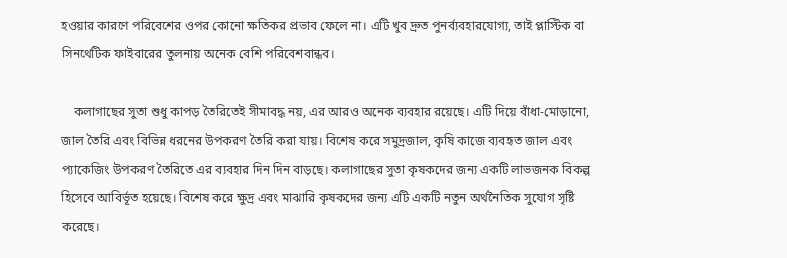হওয়ার কারণে পরিবেশের ওপর কোনো ক্ষতিকর প্রভাব ফেলে না। এটি খুব দ্রুত পুনর্ব্যবহারযোগ্য, তাই প্লাস্টিক বা সিনথেটিক ফাইবারের তুলনায় অনেক বেশি পরিবেশবান্ধব।

    কলাগাছের সুতা শুধু কাপড় তৈরিতেই সীমাবদ্ধ নয়, এর আরও অনেক ব্যবহার রয়েছে। এটি দিয়ে বাঁধা-মোড়ানো, জাল তৈরি এবং বিভিন্ন ধরনের উপকরণ তৈরি করা যায়। বিশেষ করে সমুদ্রজাল, কৃষি কাজে ব্যবহৃত জাল এবং প্যাকেজিং উপকরণ তৈরিতে এর ব্যবহার দিন দিন বাড়ছে। কলাগাছের সুতা কৃষকদের জন্য একটি লাভজনক বিকল্প হিসেবে আবির্ভূত হয়েছে। বিশেষ করে ক্ষুদ্র এবং মাঝারি কৃষকদের জন্য এটি একটি নতুন অর্থনৈতিক সুযোগ সৃষ্টি করেছে।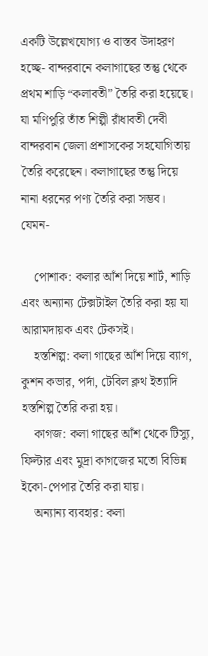একটি উল্লেখযোগ্য ও বাস্তব উদাহরণ হচ্ছে- বান্দরবানে কলাগাছের তন্তু থেকে প্রথম শাড়ি “কলাবতী” তৈরি করা হয়েছে। যা মণিপুরি তাঁত শিল্পী রাঁধাবতী দেবী বান্দরবান জেলা প্রশাসকের সহযোগিতায় তৈরি করেছেন। কলাগাছের তন্তু দিয়ে নানা ধরনের পণ্য তৈরি করা সম্ভব। যেমন-

    পোশাক: কলার আঁশ দিয়ে শার্ট, শাড়ি এবং অন্যান্য টেক্সটাইল তৈরি করা হয় যা আরামদায়ক এবং টেকসই।
    হস্তশিল্প: কলা গাছের আঁশ দিয়ে ব্যাগ, কুশন কভার, পর্দা, টেবিল ক্লথ ইত্যাদি হস্তশিল্প তৈরি করা হয়।
    কাগজ: কলা গাছের আঁশ থেকে টিস্যু, ফিল্টার এবং মুদ্রা কাগজের মতো বিভিন্ন ইকো-পেপার তৈরি করা যায়।
    অন্যান্য ব্যবহার: কলা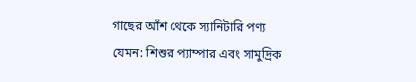গাছের আঁশ থেকে স্যানিটারি পণ্য যেমন: শিশুর প্যাম্পার এবং সামুদ্রিক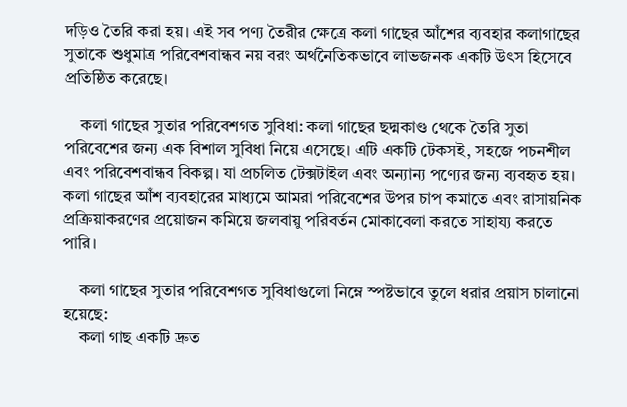দড়িও তৈরি করা হয়। এই সব পণ্য তৈরীর ক্ষেত্রে কলা গাছের আঁশের ব্যবহার কলাগাছের সুতাকে শুধুমাত্র পরিবেশবান্ধব নয় বরং অর্থনৈতিকভাবে লাভজনক একটি উৎস হিসেবে প্রতিষ্ঠিত করেছে।

    কলা গাছের সুতার পরিবেশগত সুবিধা: কলা গাছের ছদ্মকাণ্ড থেকে তৈরি সুতা পরিবেশের জন্য এক বিশাল সুবিধা নিয়ে এসেছে। এটি একটি টেকসই, সহজে পচনশীল এবং পরিবেশবান্ধব বিকল্প। যা প্রচলিত টেক্সটাইল এবং অন্যান্য পণ্যের জন্য ব্যবহৃত হয়। কলা গাছের আঁশ ব্যবহারের মাধ্যমে আমরা পরিবেশের উপর চাপ কমাতে এবং রাসায়নিক প্রক্রিয়াকরণের প্রয়োজন কমিয়ে জলবায়ু পরিবর্তন মোকাবেলা করতে সাহায্য করতে পারি।

    কলা গাছের সুতার পরিবেশগত সুবিধাগুলো নিম্নে স্পষ্টভাবে তুলে ধরার প্রয়াস চালানো হয়েছে:
    কলা গাছ একটি দ্রুত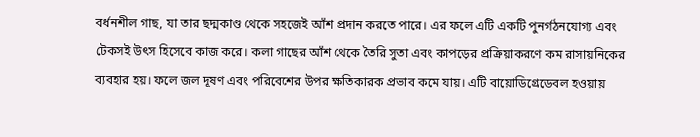বর্ধনশীল গাছ, যা তার ছদ্মকাণ্ড থেকে সহজেই আঁশ প্রদান করতে পারে। এর ফলে এটি একটি পুনর্গঠনযোগ্য এবং টেকসই উৎস হিসেবে কাজ করে। কলা গাছের আঁশ থেকে তৈরি সুতা এবং কাপড়ের প্রক্রিয়াকরণে কম রাসায়নিকের ব্যবহার হয়। ফলে জল দূষণ এবং পরিবেশের উপর ক্ষতিকারক প্রভাব কমে যায়। এটি বায়োডিগ্রেডেবল হওয়ায়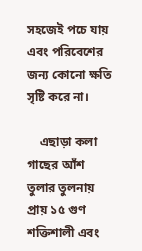সহজেই পচে যায় এবং পরিবেশের জন্য কোনো ক্ষতি সৃষ্টি করে না।

    এছাড়া কলা গাছের আঁশ তুলার তুলনায় প্রায় ১৫ গুণ শক্তিশালী এবং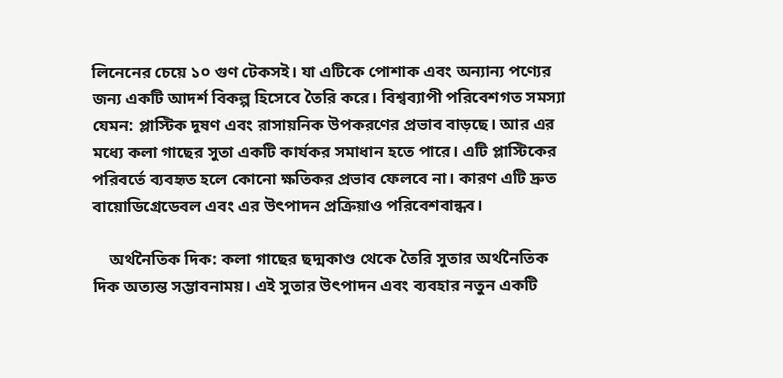লিনেনের চেয়ে ১০ গুণ টেকসই। যা এটিকে পোশাক এবং অন্যান্য পণ্যের জন্য একটি আদর্শ বিকল্প হিসেবে তৈরি করে। বিশ্বব্যাপী পরিবেশগত সমস্যা যেমন: প্লাস্টিক দূষণ এবং রাসায়নিক উপকরণের প্রভাব বাড়ছে। আর এর মধ্যে কলা গাছের সুতা একটি কার্যকর সমাধান হতে পারে। এটি প্লাস্টিকের পরিবর্তে ব্যবহৃত হলে কোনো ক্ষতিকর প্রভাব ফেলবে না। কারণ এটি দ্রুত বায়োডিগ্রেডেবল এবং এর উৎপাদন প্রক্রিয়াও পরিবেশবান্ধব।

    অর্থনৈতিক দিক: কলা গাছের ছদ্মকাণ্ড থেকে তৈরি সুতার অর্থনৈতিক দিক অত্যন্ত সম্ভাবনাময়। এই সুতার উৎপাদন এবং ব্যবহার নতুন একটি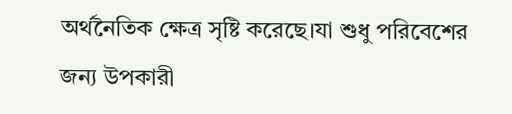অর্থনৈতিক ক্ষেত্র সৃষ্টি করেছে।যা শুধু পরিবেশের জন্য উপকারী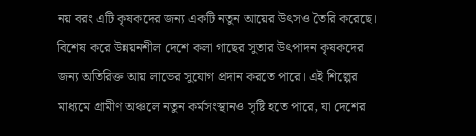নয় বরং এটি কৃষকদের জন্য একটি নতুন আয়ের উৎসও তৈরি করেছে। বিশেষ করে উন্নয়নশীল দেশে কলা গাছের সুতার উৎপাদন কৃষকদের জন্য অতিরিক্ত আয় লাভের সুযোগ প্রদান করতে পারে। এই শিল্পের মাধ্যমে গ্রামীণ অঞ্চলে নতুন কর্মসংস্থানও সৃষ্টি হতে পারে, যা দেশের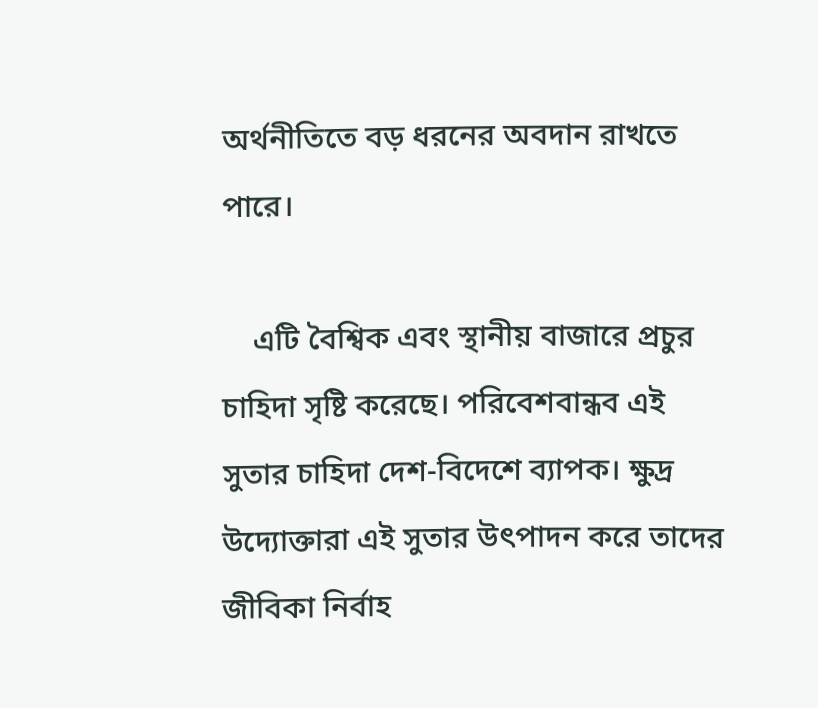অর্থনীতিতে বড় ধরনের অবদান রাখতে পারে।

    এটি বৈশ্বিক এবং স্থানীয় বাজারে প্রচুর চাহিদা সৃষ্টি করেছে। পরিবেশবান্ধব এই সুতার চাহিদা দেশ-বিদেশে ব্যাপক। ক্ষুদ্র উদ্যোক্তারা এই সুতার উৎপাদন করে তাদের জীবিকা নির্বাহ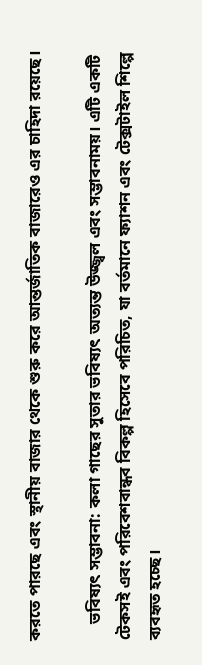করতে পারছে এবং স্থানীয় বাজার থেকে শুরু করে আন্তর্জাতিক বাজারেও এর চাহিদা রয়েছে।

    ভবিষ্যৎ সম্ভাবনা: কলা গাছের সুতার ভবিষ্যৎ অত্যন্ত উজ্জ্বল এবং সম্ভাবনাময়। এটি একটি টেকসই এবং পরিবেশবান্ধব বিকল্প হিসেবে পরিচিত, যা বর্তমানে ফ্যাশন এবং টেক্সটাইল শিল্পে ব্যবহৃত হচ্ছে।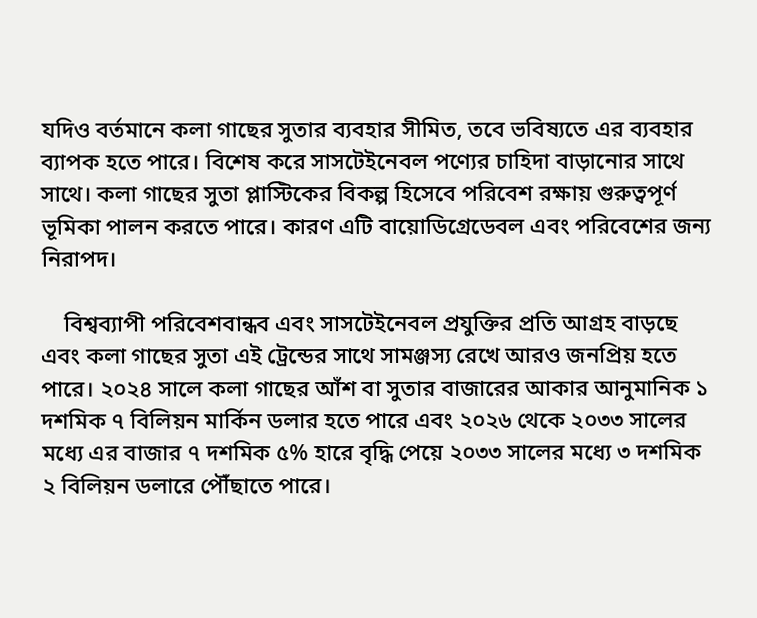যদিও বর্তমানে কলা গাছের সুতার ব্যবহার সীমিত, তবে ভবিষ্যতে এর ব্যবহার ব্যাপক হতে পারে। বিশেষ করে সাসটেইনেবল পণ্যের চাহিদা বাড়ানোর সাথে সাথে। কলা গাছের সুতা প্লাস্টিকের বিকল্প হিসেবে পরিবেশ রক্ষায় গুরুত্বপূর্ণ ভূমিকা পালন করতে পারে। কারণ এটি বায়োডিগ্রেডেবল এবং পরিবেশের জন্য নিরাপদ।

    বিশ্বব্যাপী পরিবেশবান্ধব এবং সাসটেইনেবল প্রযুক্তির প্রতি আগ্রহ বাড়ছে এবং কলা গাছের সুতা এই ট্রেন্ডের সাথে সামঞ্জস্য রেখে আরও জনপ্রিয় হতে পারে। ২০২৪ সালে কলা গাছের আঁশ বা সুতার বাজারের আকার আনুমানিক ১ দশমিক ৭ বিলিয়ন মার্কিন ডলার হতে পারে এবং ২০২৬ থেকে ২০৩৩ সালের মধ্যে এর বাজার ৭ দশমিক ৫% হারে বৃদ্ধি পেয়ে ২০৩৩ সালের মধ্যে ৩ দশমিক ২ বিলিয়ন ডলারে পৌঁছাতে পারে।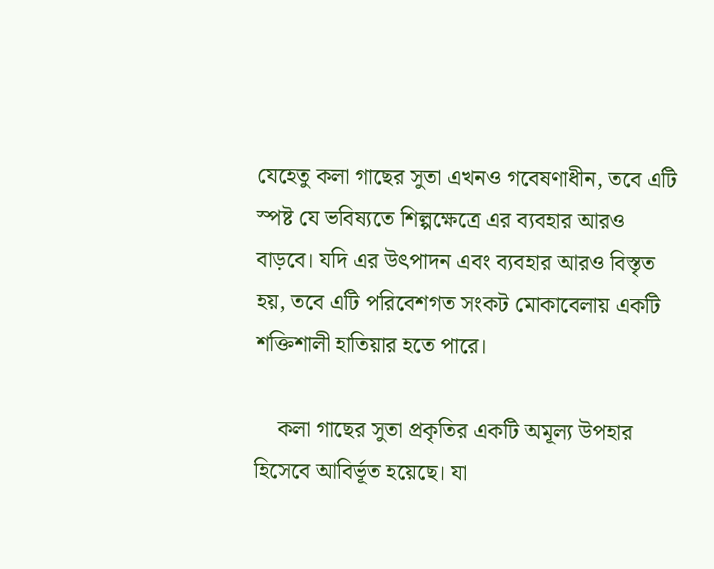যেহেতু কলা গাছের সুতা এখনও গবেষণাধীন, তবে এটি স্পষ্ট যে ভবিষ্যতে শিল্পক্ষেত্রে এর ব্যবহার আরও বাড়বে। যদি এর উৎপাদন এবং ব্যবহার আরও বিস্তৃত হয়, তবে এটি পরিবেশগত সংকট মোকাবেলায় একটি শক্তিশালী হাতিয়ার হতে পারে।

    কলা গাছের সুতা প্রকৃতির একটি অমূল্য উপহার হিসেবে আবির্ভূত হয়েছে। যা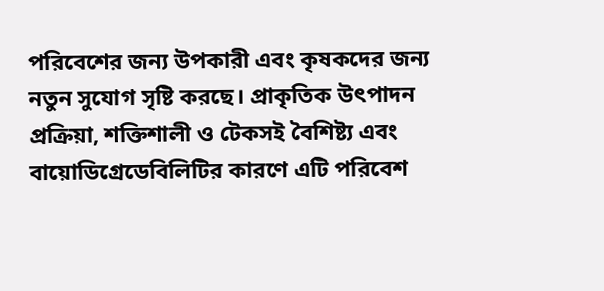পরিবেশের জন্য উপকারী এবং কৃষকদের জন্য নতুন সুযোগ সৃষ্টি করছে। প্রাকৃতিক উৎপাদন প্রক্রিয়া, শক্তিশালী ও টেকসই বৈশিষ্ট্য এবং বায়োডিগ্রেডেবিলিটির কারণে এটি পরিবেশ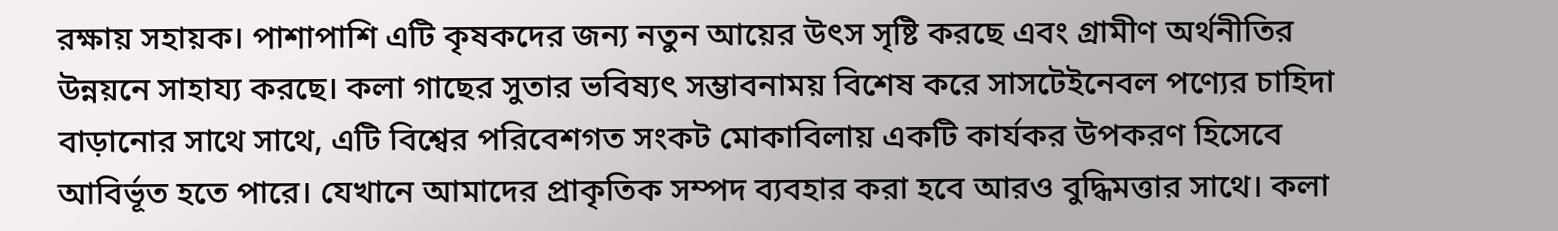রক্ষায় সহায়ক। পাশাপাশি এটি কৃষকদের জন্য নতুন আয়ের উৎস সৃষ্টি করছে এবং গ্রামীণ অর্থনীতির উন্নয়নে সাহায্য করছে। কলা গাছের সুতার ভবিষ্যৎ সম্ভাবনাময় বিশেষ করে সাসটেইনেবল পণ্যের চাহিদা বাড়ানোর সাথে সাথে, এটি বিশ্বের পরিবেশগত সংকট মোকাবিলায় একটি কার্যকর উপকরণ হিসেবে আবির্ভূত হতে পারে। যেখানে আমাদের প্রাকৃতিক সম্পদ ব্যবহার করা হবে আরও বুদ্ধিমত্তার সাথে। কলা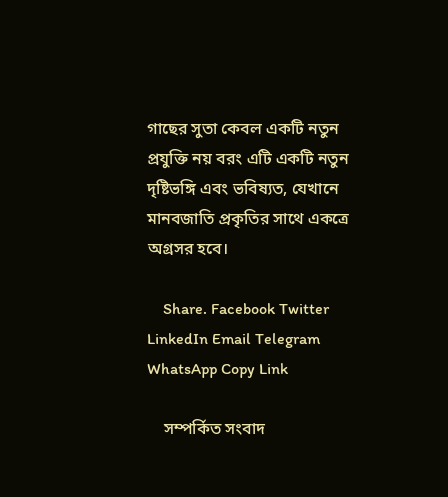গাছের সুতা কেবল একটি নতুন প্রযুক্তি নয় বরং এটি একটি নতুন দৃষ্টিভঙ্গি এবং ভবিষ্যত, যেখানে মানবজাতি প্রকৃতির সাথে একত্রে অগ্রসর হবে।

    Share. Facebook Twitter LinkedIn Email Telegram WhatsApp Copy Link

    সম্পর্কিত সংবাদ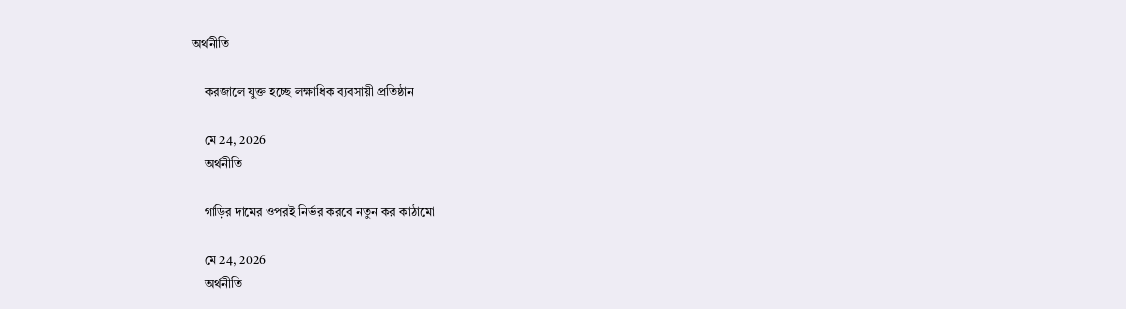অর্থনীতি

    করজালে যুক্ত হচ্ছে লক্ষাধিক ব্যবসায়ী প্রতিষ্ঠান

    মে 24, 2026
    অর্থনীতি

    গাড়ির দামের ওপরই নির্ভর করবে নতুন কর কাঠামো

    মে 24, 2026
    অর্থনীতি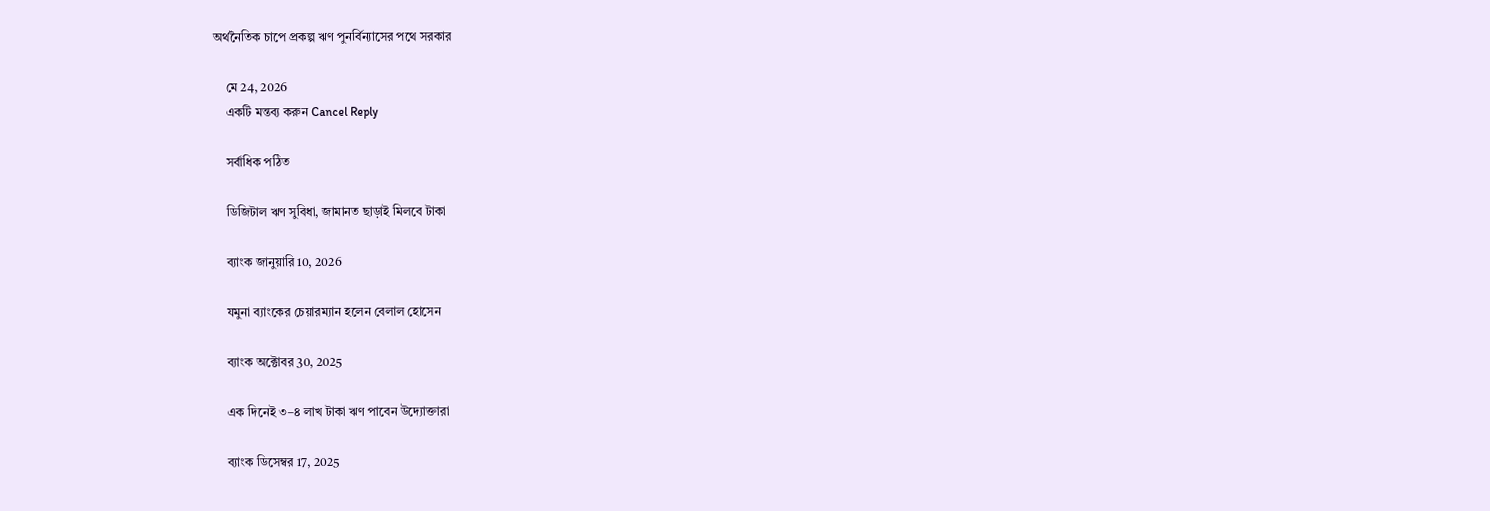অর্থনৈতিক চাপে প্রকল্প ঋণ পুনর্বিন্যাসের পথে সরকার

    মে 24, 2026
    একটি মন্তব্য করুন Cancel Reply

    সর্বাধিক পঠিত

    ডিজিটাল ঋণ সুবিধা, জামানত ছাড়াই মিলবে টাকা

    ব্যাংক জানুয়ারি 10, 2026

    যমুনা ব্যাংকের চেয়ারম্যান হলেন বেলাল হোসেন

    ব্যাংক অক্টোবর 30, 2025

    এক দিনেই ৩–৪ লাখ টাকা ঋণ পাবেন উদ্যোক্তারা

    ব্যাংক ডিসেম্বর 17, 2025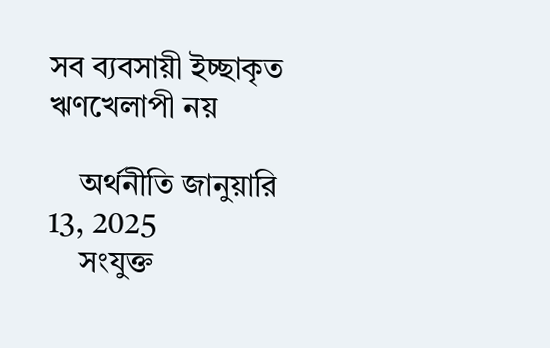সব ব্যবসায়ী ইচ্ছাকৃত ঋণখেলাপী নয়

    অর্থনীতি জানুয়ারি 13, 2025
    সংযুক্ত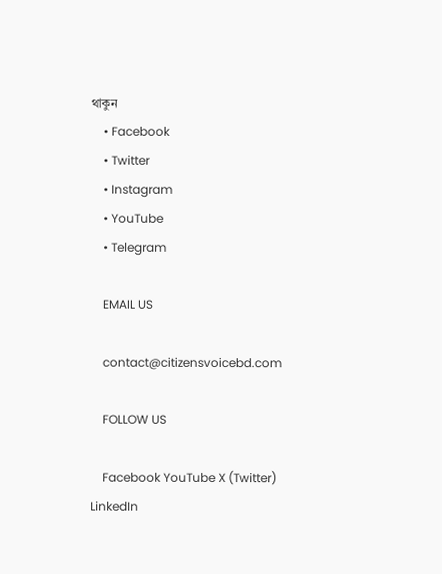থাকুন
    • Facebook
    • Twitter
    • Instagram
    • YouTube
    • Telegram

    EMAIL US

    contact@citizensvoicebd.com

    FOLLOW US

    Facebook YouTube X (Twitter) LinkedIn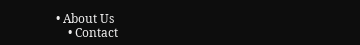• About Us
    • Contact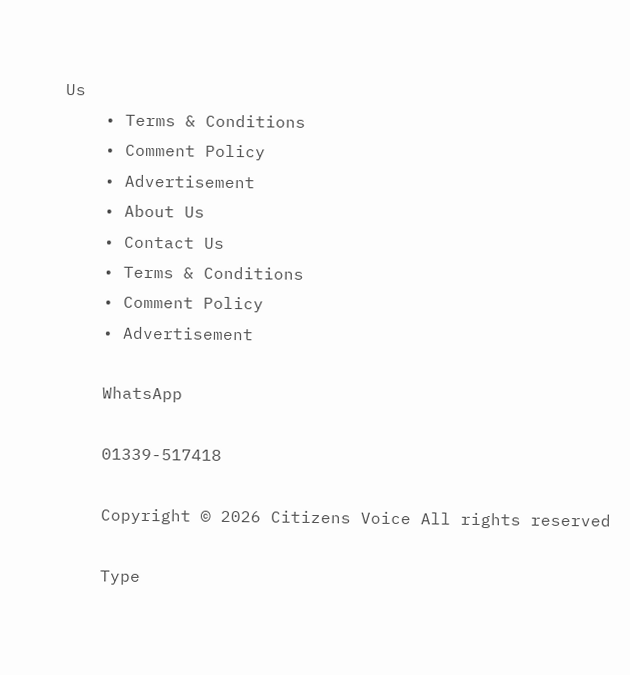Us
    • Terms & Conditions
    • Comment Policy
    • Advertisement
    • About Us
    • Contact Us
    • Terms & Conditions
    • Comment Policy
    • Advertisement

    WhatsApp

    01339-517418

    Copyright © 2026 Citizens Voice All rights reserved

    Type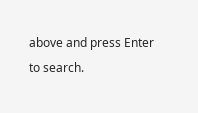above and press Enter to search.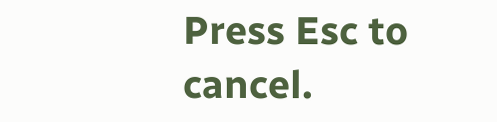Press Esc to cancel.